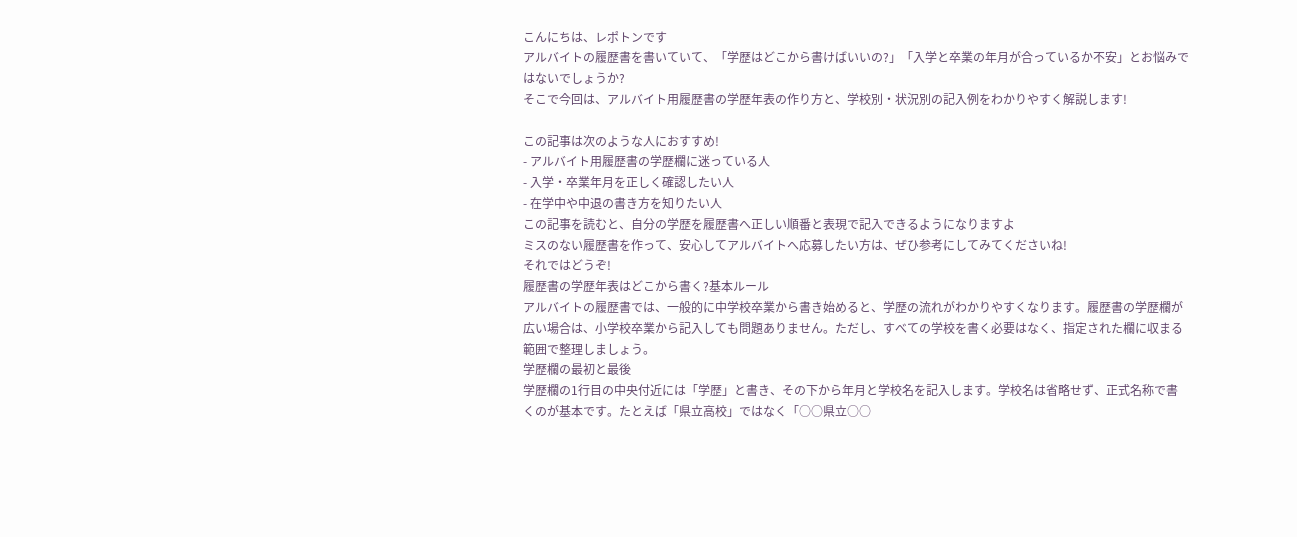こんにちは、レポトンです
アルバイトの履歴書を書いていて、「学歴はどこから書けばいいの?」「入学と卒業の年月が合っているか不安」とお悩みではないでしょうか?
そこで今回は、アルバイト用履歴書の学歴年表の作り方と、学校別・状況別の記入例をわかりやすく解説します!

この記事は次のような人におすすめ!
- アルバイト用履歴書の学歴欄に迷っている人
- 入学・卒業年月を正しく確認したい人
- 在学中や中退の書き方を知りたい人
この記事を読むと、自分の学歴を履歴書へ正しい順番と表現で記入できるようになりますよ
ミスのない履歴書を作って、安心してアルバイトへ応募したい方は、ぜひ参考にしてみてくださいね!
それではどうぞ!
履歴書の学歴年表はどこから書く?基本ルール
アルバイトの履歴書では、一般的に中学校卒業から書き始めると、学歴の流れがわかりやすくなります。履歴書の学歴欄が広い場合は、小学校卒業から記入しても問題ありません。ただし、すべての学校を書く必要はなく、指定された欄に収まる範囲で整理しましょう。
学歴欄の最初と最後
学歴欄の1行目の中央付近には「学歴」と書き、その下から年月と学校名を記入します。学校名は省略せず、正式名称で書くのが基本です。たとえば「県立高校」ではなく「○○県立○○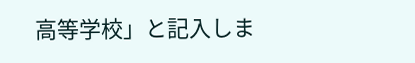高等学校」と記入しま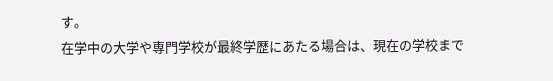す。
在学中の大学や専門学校が最終学歴にあたる場合は、現在の学校まで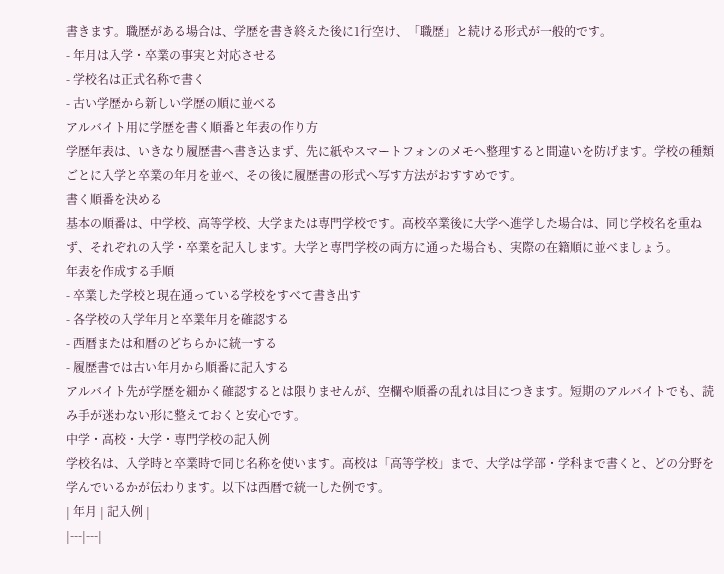書きます。職歴がある場合は、学歴を書き終えた後に1行空け、「職歴」と続ける形式が一般的です。
- 年月は入学・卒業の事実と対応させる
- 学校名は正式名称で書く
- 古い学歴から新しい学歴の順に並べる
アルバイト用に学歴を書く順番と年表の作り方
学歴年表は、いきなり履歴書へ書き込まず、先に紙やスマートフォンのメモへ整理すると間違いを防げます。学校の種類ごとに入学と卒業の年月を並べ、その後に履歴書の形式へ写す方法がおすすめです。
書く順番を決める
基本の順番は、中学校、高等学校、大学または専門学校です。高校卒業後に大学へ進学した場合は、同じ学校名を重ねず、それぞれの入学・卒業を記入します。大学と専門学校の両方に通った場合も、実際の在籍順に並べましょう。
年表を作成する手順
- 卒業した学校と現在通っている学校をすべて書き出す
- 各学校の入学年月と卒業年月を確認する
- 西暦または和暦のどちらかに統一する
- 履歴書では古い年月から順番に記入する
アルバイト先が学歴を細かく確認するとは限りませんが、空欄や順番の乱れは目につきます。短期のアルバイトでも、読み手が迷わない形に整えておくと安心です。
中学・高校・大学・専門学校の記入例
学校名は、入学時と卒業時で同じ名称を使います。高校は「高等学校」まで、大学は学部・学科まで書くと、どの分野を学んでいるかが伝わります。以下は西暦で統一した例です。
| 年月 | 記入例 |
|---|---|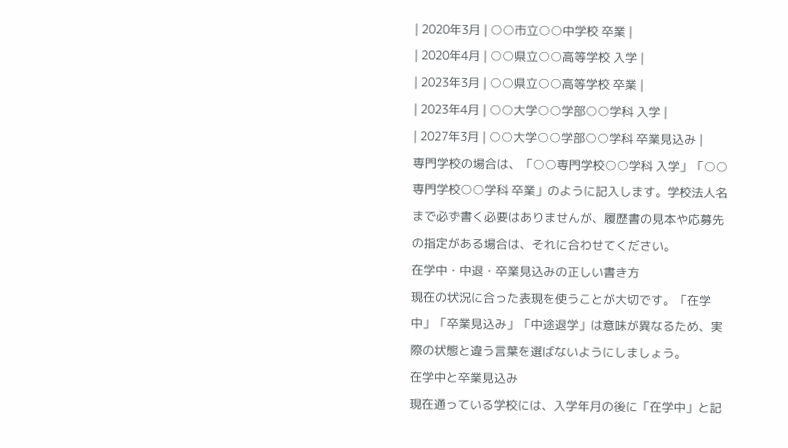| 2020年3月 | ○○市立○○中学校 卒業 |
| 2020年4月 | ○○県立○○高等学校 入学 |
| 2023年3月 | ○○県立○○高等学校 卒業 |
| 2023年4月 | ○○大学○○学部○○学科 入学 |
| 2027年3月 | ○○大学○○学部○○学科 卒業見込み |
専門学校の場合は、「○○専門学校○○学科 入学」「○○専門学校○○学科 卒業」のように記入します。学校法人名まで必ず書く必要はありませんが、履歴書の見本や応募先の指定がある場合は、それに合わせてください。
在学中・中退・卒業見込みの正しい書き方
現在の状況に合った表現を使うことが大切です。「在学中」「卒業見込み」「中途退学」は意味が異なるため、実際の状態と違う言葉を選ばないようにしましょう。
在学中と卒業見込み
現在通っている学校には、入学年月の後に「在学中」と記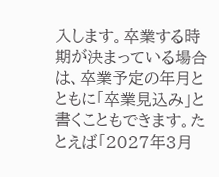入します。卒業する時期が決まっている場合は、卒業予定の年月とともに「卒業見込み」と書くこともできます。たとえば「2027年3月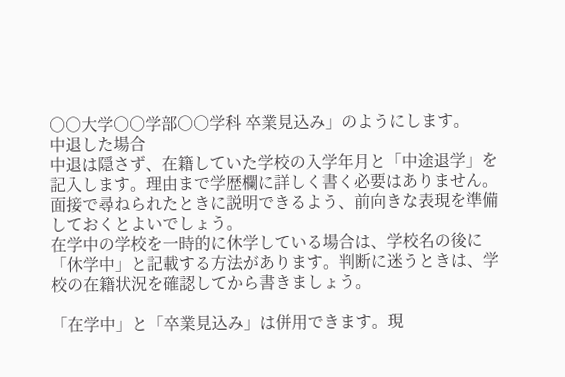○○大学○○学部○○学科 卒業見込み」のようにします。
中退した場合
中退は隠さず、在籍していた学校の入学年月と「中途退学」を記入します。理由まで学歴欄に詳しく書く必要はありません。面接で尋ねられたときに説明できるよう、前向きな表現を準備しておくとよいでしょう。
在学中の学校を一時的に休学している場合は、学校名の後に「休学中」と記載する方法があります。判断に迷うときは、学校の在籍状況を確認してから書きましょう。

「在学中」と「卒業見込み」は併用できます。現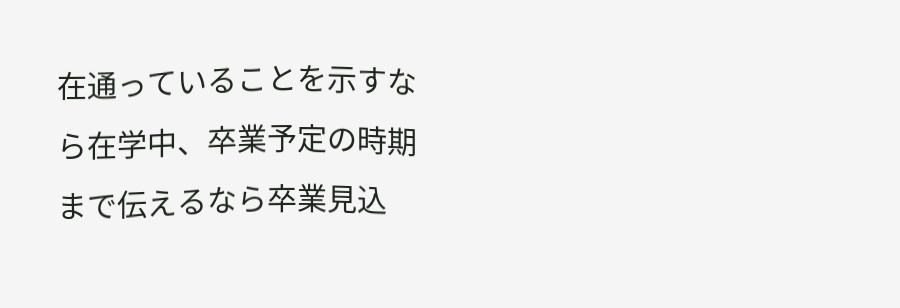在通っていることを示すなら在学中、卒業予定の時期まで伝えるなら卒業見込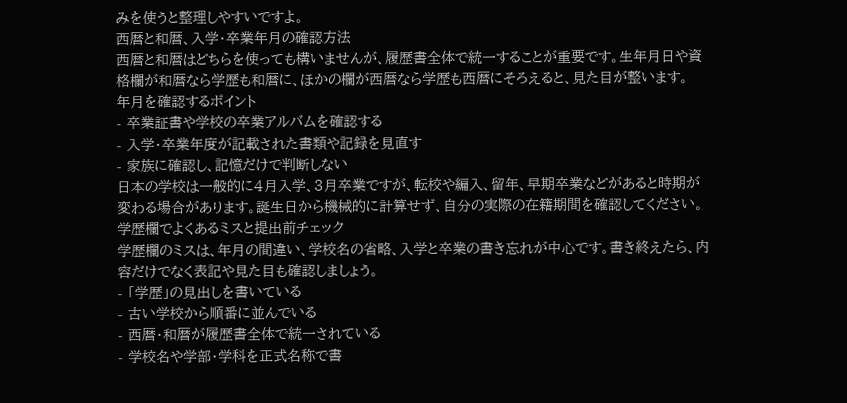みを使うと整理しやすいですよ。
西暦と和暦、入学・卒業年月の確認方法
西暦と和暦はどちらを使っても構いませんが、履歴書全体で統一することが重要です。生年月日や資格欄が和暦なら学歴も和暦に、ほかの欄が西暦なら学歴も西暦にそろえると、見た目が整います。
年月を確認するポイント
- 卒業証書や学校の卒業アルバムを確認する
- 入学・卒業年度が記載された書類や記録を見直す
- 家族に確認し、記憶だけで判断しない
日本の学校は一般的に4月入学、3月卒業ですが、転校や編入、留年、早期卒業などがあると時期が変わる場合があります。誕生日から機械的に計算せず、自分の実際の在籍期間を確認してください。
学歴欄でよくあるミスと提出前チェック
学歴欄のミスは、年月の間違い、学校名の省略、入学と卒業の書き忘れが中心です。書き終えたら、内容だけでなく表記や見た目も確認しましょう。
- 「学歴」の見出しを書いている
- 古い学校から順番に並んでいる
- 西暦・和暦が履歴書全体で統一されている
- 学校名や学部・学科を正式名称で書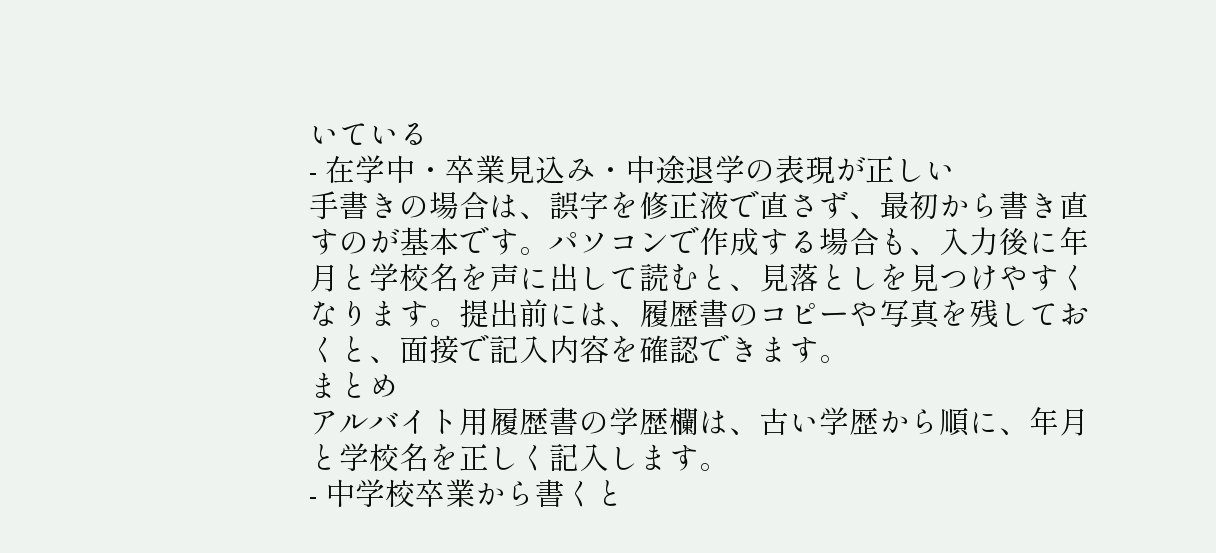いている
- 在学中・卒業見込み・中途退学の表現が正しい
手書きの場合は、誤字を修正液で直さず、最初から書き直すのが基本です。パソコンで作成する場合も、入力後に年月と学校名を声に出して読むと、見落としを見つけやすくなります。提出前には、履歴書のコピーや写真を残しておくと、面接で記入内容を確認できます。
まとめ
アルバイト用履歴書の学歴欄は、古い学歴から順に、年月と学校名を正しく記入します。
- 中学校卒業から書くと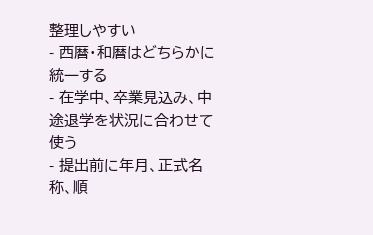整理しやすい
- 西暦・和暦はどちらかに統一する
- 在学中、卒業見込み、中途退学を状況に合わせて使う
- 提出前に年月、正式名称、順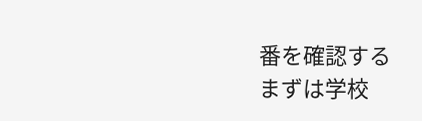番を確認する
まずは学校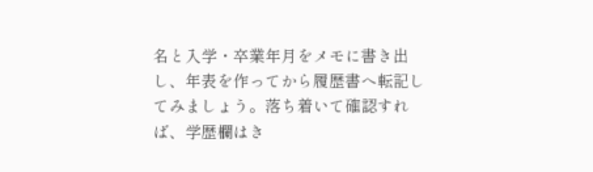名と入学・卒業年月をメモに書き出し、年表を作ってから履歴書へ転記してみましょう。落ち着いて確認すれば、学歴欄はき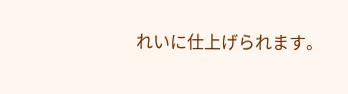れいに仕上げられます。